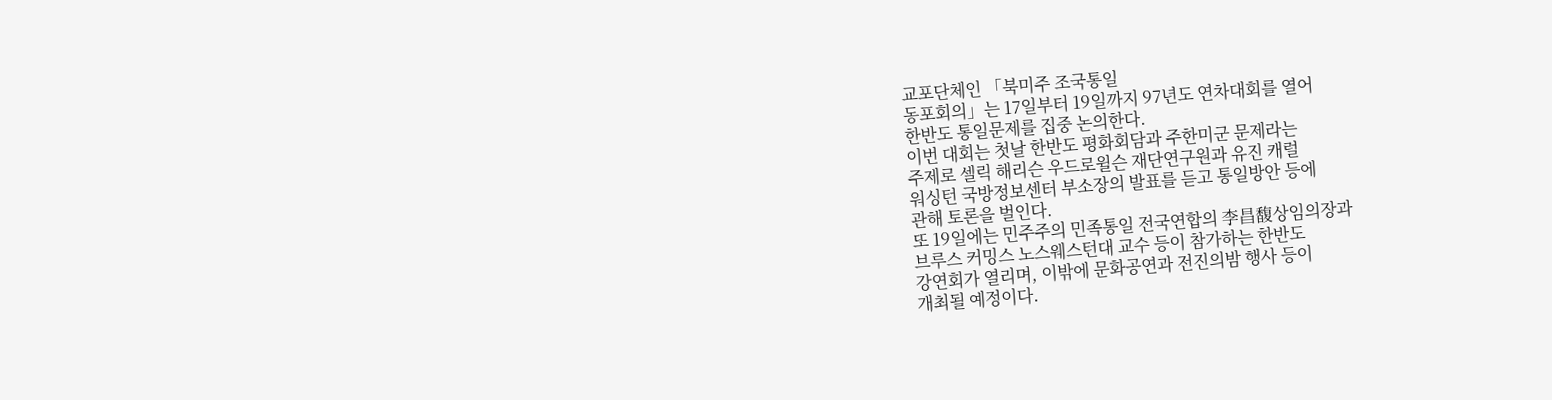교포단체인 「북미주 조국통일
동포회의」는 17일부터 19일까지 97년도 연차대회를 열어
한반도 통일문제를 집중 논의한다.
이번 대회는 첫날 한반도 평화회담과 주한미군 문제라는
주제로 셀릭 해리슨 우드로윌슨 재단연구원과 유진 캐럴
워싱턴 국방정보센터 부소장의 발표를 듣고 통일방안 등에
관해 토론을 벌인다.
또 19일에는 민주주의 민족통일 전국연합의 李昌馥상임의장과
브루스 커밍스 노스웨스턴대 교수 등이 참가하는 한반도
강연회가 열리며, 이밖에 문화공연과 전진의밤 행사 등이
개최될 예정이다.